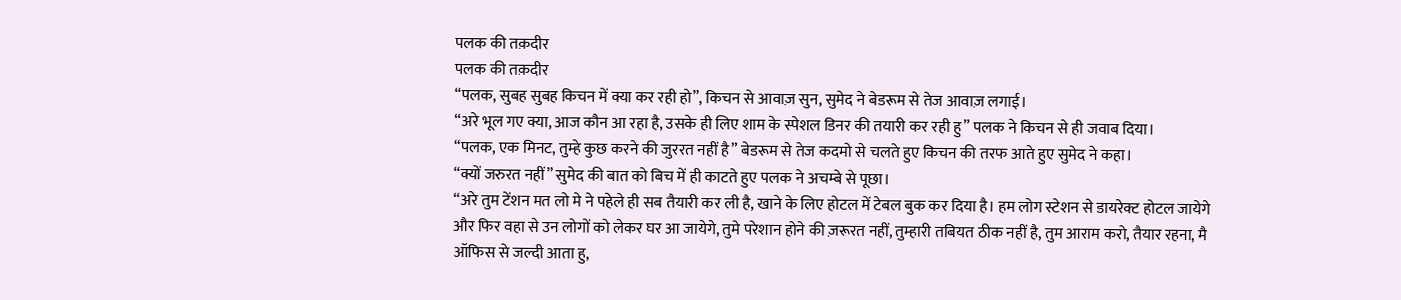पलक की तक़दीर
पलक की तक़दीर
“पलक, सुबह सुबह किचन में क्या कर रही हो”, किचन से आवाज़ सुन, सुमेद ने बेडरूम से तेज आवाज़ लगाई।
“अरे भूल गए क्या, आज कौन आ रहा है, उसके ही लिए शाम के स्पेशल डिनर की तयारी कर रही हु” पलक ने किचन से ही जवाब दिया।
“पलक, एक मिनट, तुम्हे कुछ करने की जुररत नहीं है” बेडरूम से तेज कदमो से चलते हुए किचन की तरफ आते हुए सुमेद ने कहा।
“क्यों जरुरत नहीं” सुमेद की बात को बिच में ही काटते हुए पलक ने अचम्बे से पूछा।
“अरे तुम टेंशन मत लो मे ने पहेले ही सब तैयारी कर ली है, खाने के लिए होटल में टेबल बुक कर दिया है। हम लोग स्टेशन से डायरेक्ट होटल जायेगे और फिर वहा से उन लोगों को लेकर घर आ जायेगे, तुमे परेशान होने की ज़रूरत नहीं, तुम्हारी तबियत ठीक नहीं है, तुम आराम करो, तैयार रहना, मै ऑफिस से जल्दी आता हु,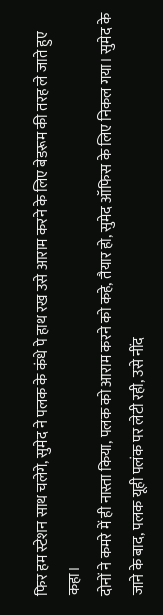फिर हम स्टेशन साथ चलेगे, सुमेद ने पलक के कंधे पे हाथ रख उसे आराम करने के लिए बेडरूम की तरह ले जाते हुए कहा।
दोनों ने कमरे में ही नास्ता किया, पलक को आराम करने को कहे, तैयार हो, सुमेद ऑफिस के लिए निकल गया। सुमेद के जाने के बाद, पलक यूही पलंक पर लेटी रही, उसे नींद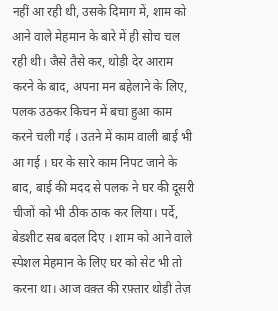नहीं आ रही थी, उसके दिमाग में, शाम को आने वाले मेहमान के बारे में ही सोच चल रही थी। जैसे तैसे कर, थोड़ी देर आराम करने के बाद, अपना मन बहेलाने के लिए, पलक उठकर किचन में बचा हुआ काम करने चली गई । उतने में काम वाली बाई भी आ गई । घर के सारे काम निपट जाने के बाद, बाई की मदद से पलक ने घर की दूसरी चीजों को भी ठीक ठाक कर लिया। पर्दे, बेडशीट सब बदल दिए । शाम को आने वाले स्पेशल मेहमान के लिए घर को सेट भी तो करना था। आज वक़्त की रफ़्तार थोड़ी तेज़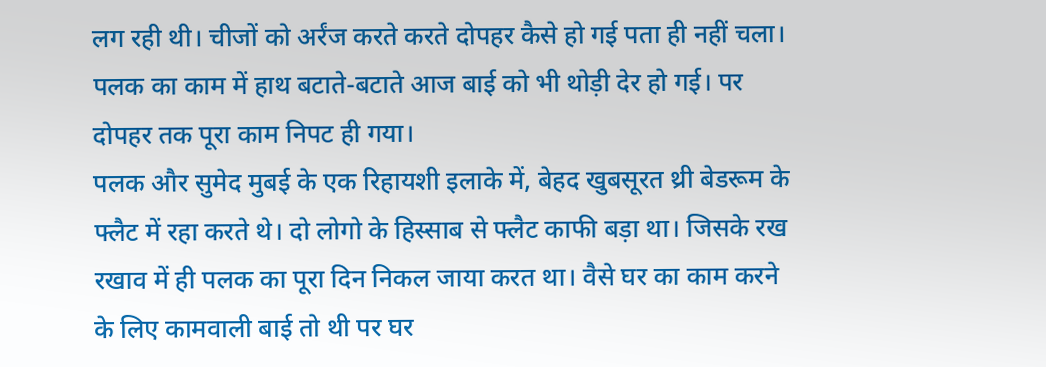लग रही थी। चीजों को अर्रंज करते करते दोपहर कैसे हो गई पता ही नहीं चला। पलक का काम में हाथ बटाते-बटाते आज बाई को भी थोड़ी देर हो गई। पर दोपहर तक पूरा काम निपट ही गया।
पलक और सुमेद मुबई के एक रिहायशी इलाके में, बेहद खुबसूरत थ्री बेडरूम के फ्लैट में रहा करते थे। दो लोगो के हिस्साब से फ्लैट काफी बड़ा था। जिसके रख रखाव में ही पलक का पूरा दिन निकल जाया करत था। वैसे घर का काम करने के लिए कामवाली बाई तो थी पर घर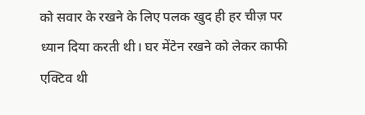को सवार के रखने के लिए पलक खुद ही हर चीज़ पर ध्यान दिया करती थी। घर मेंटेन रखने को लेकर काफी एक्टिव थी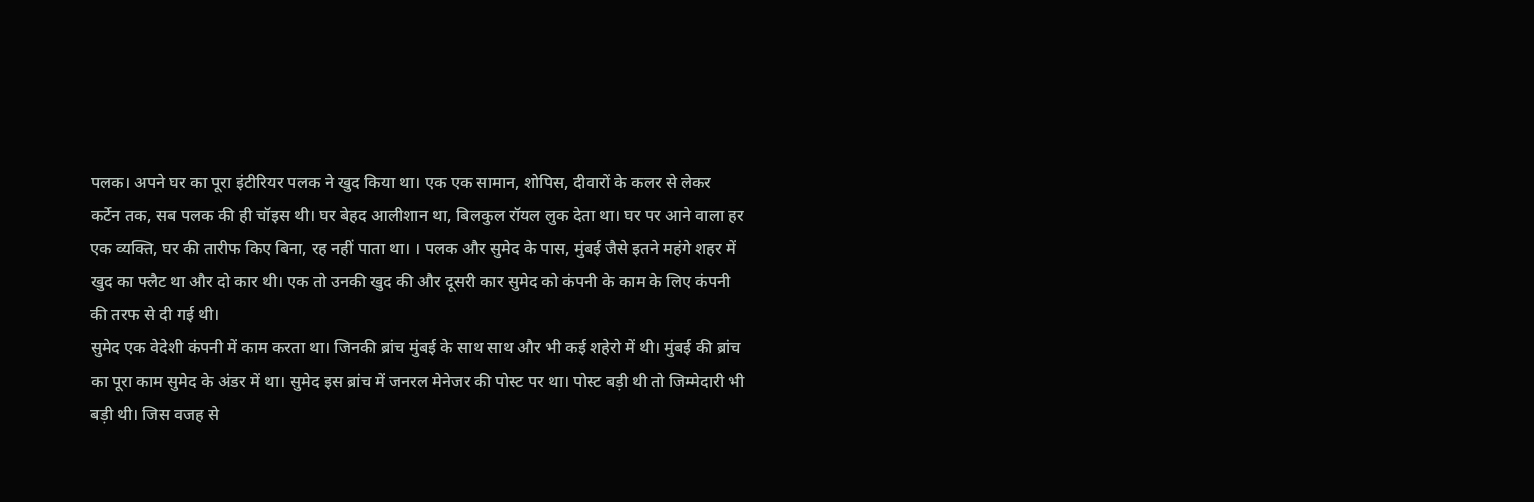पलक। अपने घर का पूरा इंटीरियर पलक ने खुद किया था। एक एक सामान, शोपिस, दीवारों के कलर से लेकर कर्टेन तक, सब पलक की ही चॉइस थी। घर बेहद आलीशान था, बिलकुल रॉयल लुक देता था। घर पर आने वाला हर एक व्यक्ति, घर की तारीफ किए बिना, रह नहीं पाता था। । पलक और सुमेद के पास, मुंबई जैसे इतने महंगे शहर में खुद का फ्लैट था और दो कार थी। एक तो उनकी खुद की और दूसरी कार सुमेद को कंपनी के काम के लिए कंपनी की तरफ से दी गई थी।
सुमेद एक वेदेशी कंपनी में काम करता था। जिनकी ब्रांच मुंबई के साथ साथ और भी कई शहेरो में थी। मुंबई की ब्रांच का पूरा काम सुमेद के अंडर में था। सुमेद इस ब्रांच में जनरल मेनेजर की पोस्ट पर था। पोस्ट बड़ी थी तो जिम्मेदारी भी बड़ी थी। जिस वजह से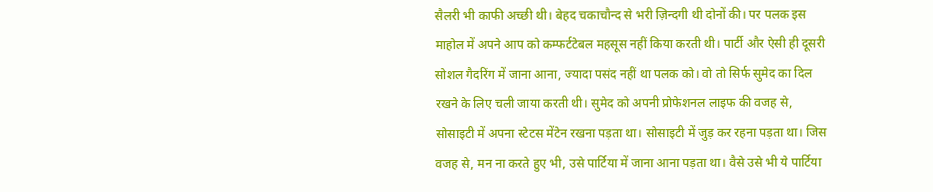सैलरी भी काफी अच्छी थी। बेहद चकाचौन्द से भरी ज़िन्दगी थी दोनों की। पर पलक इस माहोल में अपने आप को कम्फर्टटेबल महसूस नहीं किया करती थी। पार्टी और ऐसी ही दूसरी सोशल गैदरिंग में जाना आना, ज्यादा पसंद नहीं था पलक को। वो तो सिर्फ सुमेद का दिल रखने के लिए चली जाया करती थी। सुमेद को अपनी प्रोफेशनल लाइफ की वजह से, सोसाइटी में अपना स्टेटस मेंटेन रखना पड़ता था। सोसाइटी में जुड़ कर रहना पड़ता था। जिस वजह से, मन ना करते हुए भी, उसे पार्टिया में जाना आना पड़ता था। वैसे उसे भी ये पार्टिया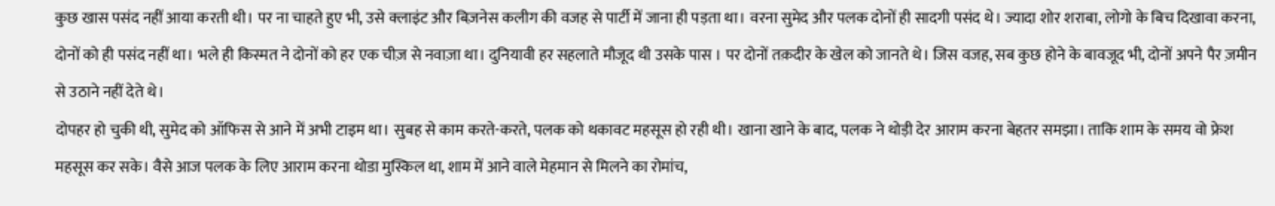कुछ खास पसंद नहीं आया करती थी। पर ना चाहते हुए भी, उसे क्लाइंट और बिज़नेस कलीग की वजह से पार्टी में जाना ही पड़ता था। वरना सुमेद और पलक दोनों ही सादगी पसंद थे। ज्यादा शोर शराबा, लोगो के बिच दिखावा करना, दोनों को ही पसंद नहीं था। भले ही किस्मत ने दोनों को हर एक चीज़ से नवाज़ा था। दुनियावी हर सहलाते मौजूद थी उसके पास । पर दोनों तक़दीर के खेल को जानते थे। जिस वजह, सब कुछ होने के बावजूद भी, दोनों अपने पैर ज़मीन से उठाने नहीं देते थे।
दोपहर हो चुकी थी, सुमेद को ऑफिस से आने में अभी टाइम था। सुबह से काम करते-करते, पलक को थकावट महसूस हो रही थी। खाना खाने के बाद, पलक ने थोड़ी देर आराम करना बेहतर समझा। ताकि शाम के समय वो फ्रेश महसूस कर सके। वैसे आज पलक के लिए आराम करना थोडा मुस्किल था, शाम में आने वाले मेहमान से मिलने का रोमांच,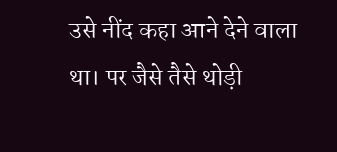उसे नींद कहा आने देने वाला था। पर जैसे तैसे थोड़ी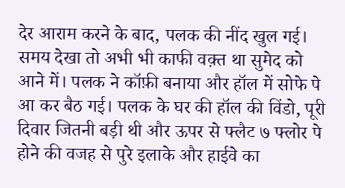देर आराम करने के बाद, पलक की नींद खुल गई। समय देखा तो अभी भी काफी वक़्त था सुमेद को आने में। पलक ने कॉफ़ी बनाया और हॉल में सोफे पे आ कर बैठ गई। पलक के घर की हॉल की विंडो, पूरी दिवार जितनी बड़ी थी और ऊपर से फ्लैट ७ फ्लोर पे होने की वजह से पुरे इलाके और हाईवे का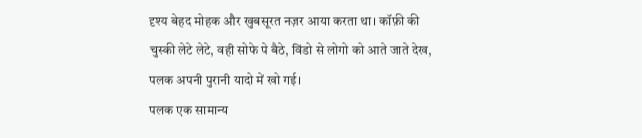दृश्य बेहद मोहक और खुबसूरत नज़र आया करता था। कॉफ़ी की चुस्की लेटे लेटे, वही सोफे पे बैठे, विंडो से लोगो को आते जाते देख, पलक अपनी पुरानी यादो में खो गई।
पलक एक सामान्य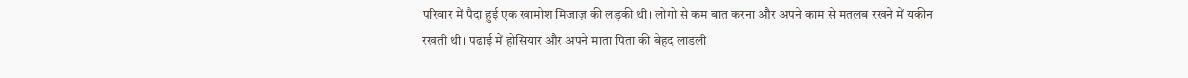परिवार में पैदा हुई एक खामोश मिजाज़ की लड़की थी। लोगो से कम बात करना और अपने काम से मतलब रखने में यकीन रखती थी। पढाई में होसियार और अपने माता पिता की बेहद लाडली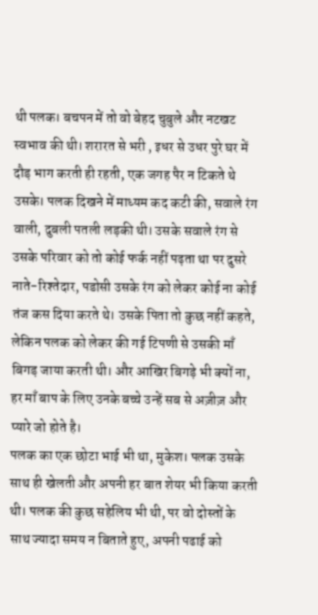थी पलक। बचपन में तो वो बेहद चुबुले और नटखट स्वभाव की थी। शरारत से भरी , इधर से उधर पुरे घर में दौड़ भाग करती ही रहती, एक जगह पैर न टिकते थे उसके। पलक दिखने में माध्यम कद कटी की, सवाले रंग वाली, दुबली पतली लड़की थी। उसके सवाले रंग से उसके परिवार को तो कोई फर्क नहीं पढ़ता था पर दुसरे नाते-रिश्तेदार, पडोसी उसके रंग को लेकर कोई ना कोई तंज कस दिया करते थे। उसके पिता तो कुछ नहीं कहते, लेकिन पलक को लेकर की गई टिपणी से उसकी माँ बिगड़ जाया करती थी। और आखिर बिगड़े भी क्यों ना, हर माँ बाप के लिए उनके बच्चे उन्हें सब से अज़ीज़ और प्यारे जो होते है।
पलक का एक छोटा भाई भी था, मुकेश। पलक उसके साथ ही खेलती और अपनी हर बात शेयर भी किया करती थी। पलक की कुछ सहेलिय भी थी, पर वो दोस्तों के साथ ज्यादा समय न बिताते हुए, अपनी पढाई को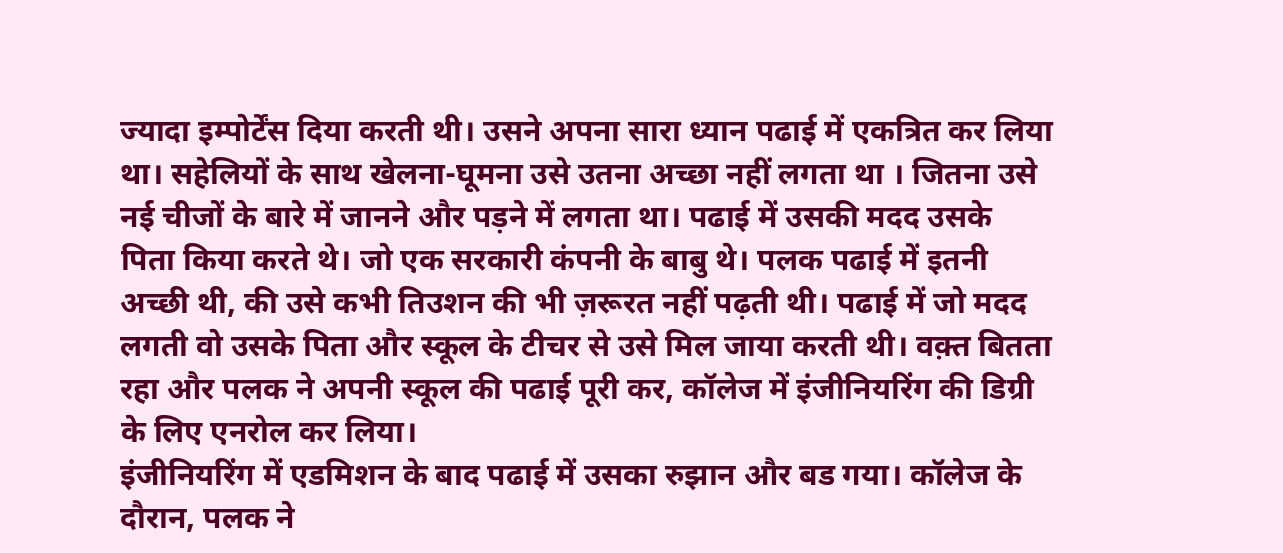ज्यादा इम्पोर्टेंस दिया करती थी। उसने अपना सारा ध्यान पढाई में एकत्रित कर लिया था। सहेलियों के साथ खेलना-घूमना उसे उतना अच्छा नहीं लगता था । जितना उसे नई चीजों के बारे में जानने और पड़ने में लगता था। पढाई में उसकी मदद उसके पिता किया करते थे। जो एक सरकारी कंपनी के बाबु थे। पलक पढाई में इतनी अच्छी थी, की उसे कभी तिउशन की भी ज़रूरत नहीं पढ़ती थी। पढाई में जो मदद लगती वो उसके पिता और स्कूल के टीचर से उसे मिल जाया करती थी। वक़्त बितता रहा और पलक ने अपनी स्कूल की पढाई पूरी कर, कॉलेज में इंजीनियरिंग की डिग्री के लिए एनरोल कर लिया।
इंजीनियरिंग में एडमिशन के बाद पढाई में उसका रुझान और बड गया। कॉलेज के दौरान, पलक ने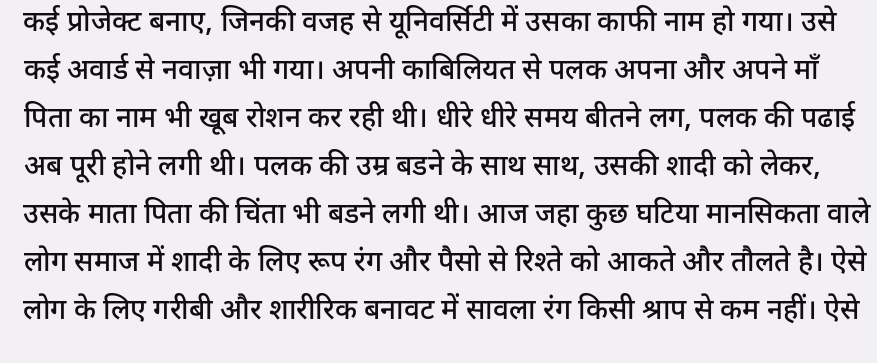कई प्रोजेक्ट बनाए, जिनकी वजह से यूनिवर्सिटी में उसका काफी नाम हो गया। उसे कई अवार्ड से नवाज़ा भी गया। अपनी काबिलियत से पलक अपना और अपने माँ पिता का नाम भी खूब रोशन कर रही थी। धीरे धीरे समय बीतने लग, पलक की पढाई अब पूरी होने लगी थी। पलक की उम्र बडने के साथ साथ, उसकी शादी को लेकर, उसके माता पिता की चिंता भी बडने लगी थी। आज जहा कुछ घटिया मानसिकता वाले लोग समाज में शादी के लिए रूप रंग और पैसो से रिश्ते को आकते और तौलते है। ऐसे लोग के लिए गरीबी और शारीरिक बनावट में सावला रंग किसी श्राप से कम नहीं। ऐसे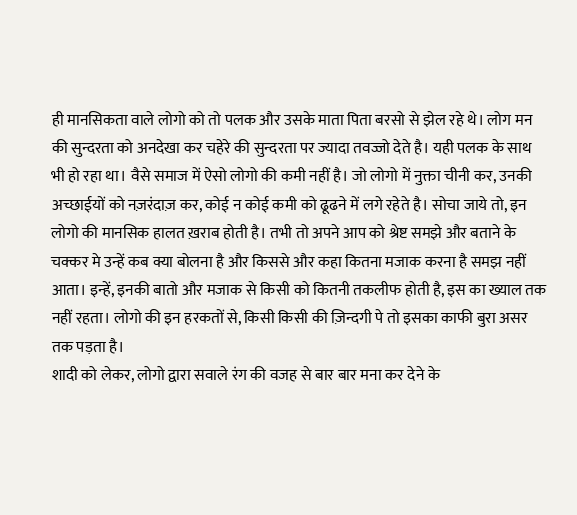ही मानसिकता वाले लोगो को तो पलक और उसके माता पिता बरसो से झेल रहे थे। लोग मन की सुन्दरता को अनदेखा कर चहेरे की सुन्दरता पर ज्यादा तवज्जो देते है। यही पलक के साथ भी हो रहा था। वैसे समाज में ऐसो लोगो की कमी नहीं है। जो लोगो में नुक्ता चीनी कर, उनकी अच्छाईयों को नज़रंदाज़ कर, कोई न कोई कमी को ढूढने में लगे रहेते है। सोचा जाये तो, इन लोगो की मानसिक हालत ख़राब होती है। तभी तो अपने आप को श्रेष्ट समझे और बताने के चक्कर मे उन्हें कब क्या बोलना है और किससे और कहा कितना मजाक करना है समझ नहीं आता। इन्हें, इनकी बातो और मजाक से किसी को कितनी तकलीफ होती है, इस का ख्याल तक नहीं रहता। लोगो की इन हरकतों से, किसी किसी की ज़िन्दगी पे तो इसका काफी बुरा असर तक पड़ता है।
शादी को लेकर, लोगो द्वारा सवाले रंग की वजह से बार बार मना कर देने के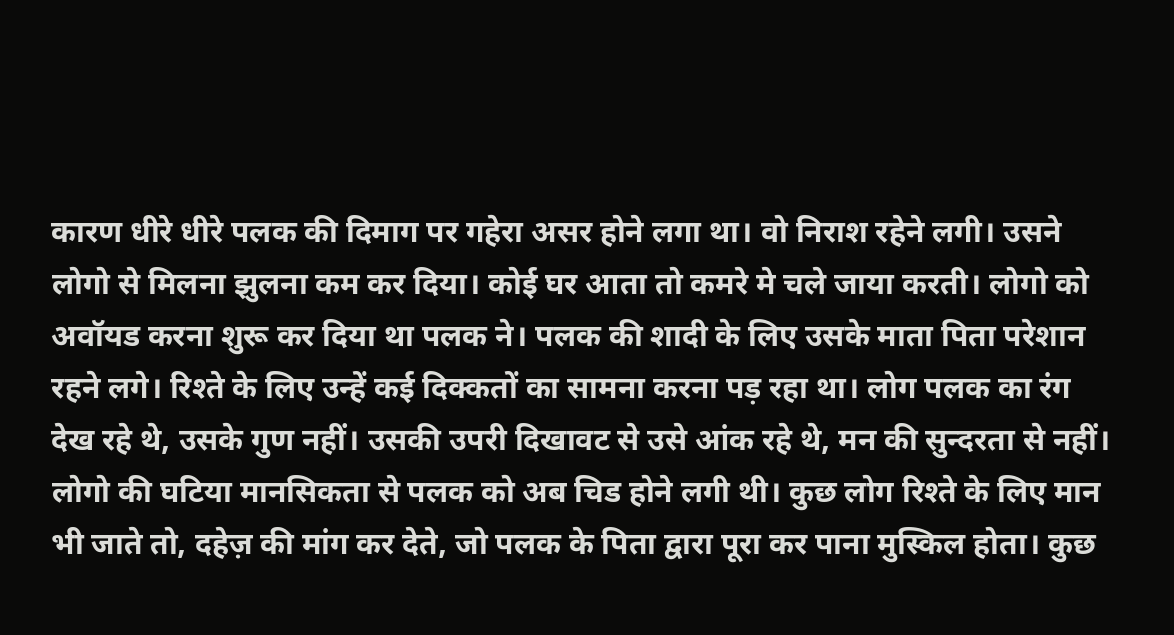कारण धीरे धीरे पलक की दिमाग पर गहेरा असर होने लगा था। वो निराश रहेने लगी। उसने लोगो से मिलना झुलना कम कर दिया। कोई घर आता तो कमरे मे चले जाया करती। लोगो को अवॉयड करना शुरू कर दिया था पलक ने। पलक की शादी के लिए उसके माता पिता परेशान रहने लगे। रिश्ते के लिए उन्हें कई दिक्कतों का सामना करना पड़ रहा था। लोग पलक का रंग देख रहे थे, उसके गुण नहीं। उसकी उपरी दिखावट से उसे आंक रहे थे, मन की सुन्दरता से नहीं। लोगो की घटिया मानसिकता से पलक को अब चिड होने लगी थी। कुछ लोग रिश्ते के लिए मान भी जाते तो, दहेज़ की मांग कर देते, जो पलक के पिता द्वारा पूरा कर पाना मुस्किल होता। कुछ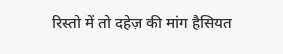रिस्तो में तो दहेज़ की मांग हैसियत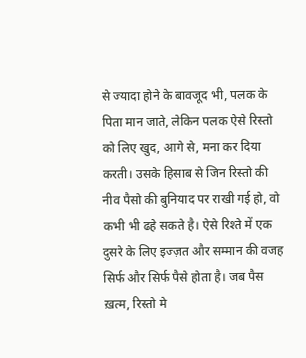से ज्यादा होने के बावजूद भी, पलक के पिता मान जाते, लेकिन पलक ऐसे रिस्तो को लिए खुद, आगे से, मना कर दिया करती। उसके हिसाब से जिन रिस्तो की नीव पैसो की बुनियाद पर राखी गई हो, वो कभी भी ढहे सकते है। ऐसे रिश्ते में एक दुसरे के लिए इज्ज़त और सम्मान की वजह सिर्फ और सिर्फ पैसे होता है। जब पैस ख़त्म, रिस्तो मे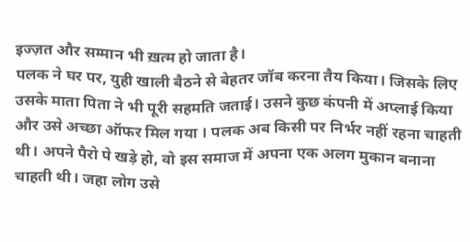इज्ज़त और सम्मान भी ख़त्म हो जाता है।
पलक ने घर पर, युही खाली बैठने से बेहतर जॉब करना तैय किया। जिसके लिए उसके माता पिता ने भी पूरी सहमति जताई। उसने कुछ कंपनी में अप्लाई किया और उसे अच्छा ऑफर मिल गया । पलक अब किसी पर निर्भर नहीं रहना चाहती थी। अपने पैरो पे खड़े हो, वो इस समाज में अपना एक अलग मुकान बनाना चाहती थी। जहा लोग उसे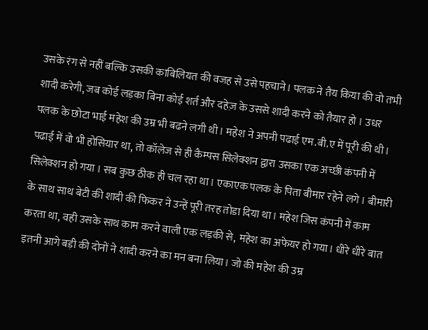उसके रंग से नहीं बल्कि उसकी काबिलियत की वजह से उसे पहचाने। पलक ने तैय किया की वो तभी शादी करेगी, जब कोई लड़का बिना कोई शर्त और दहेज़ के उससे शादी करने को तैयार हो । उधर पलक के छोटा भाई महेश की उम्र भी बढने लगी थी। महेश ने अपनी पढाई एम.बी.ए में पूरी की थी। पढाई में वो भी होसियार था, तो कॉलेज से ही कैम्पस सिलेक्शन द्वारा उसका एक अच्छी कंपनी में सिलेक्शन हो गया । सब कुछ ठीक ही चल रहा था। एकाएक पलक के पिता बीमार रहेने लगे। बीमारी के साथ साथ बेटी की शादी की फिकर ने उन्हें पूरी तरह तोडा दिया था। महेश जिस कंपनी में काम करता था, वही उसके साथ काम करने वाली एक लड़की से, महेश का अफेयर हो गया। धीरे धीरे बात इतनी आगे बड़ी की दोनों ने शादी करने का मन बना लिया। जो की महेश की उम्र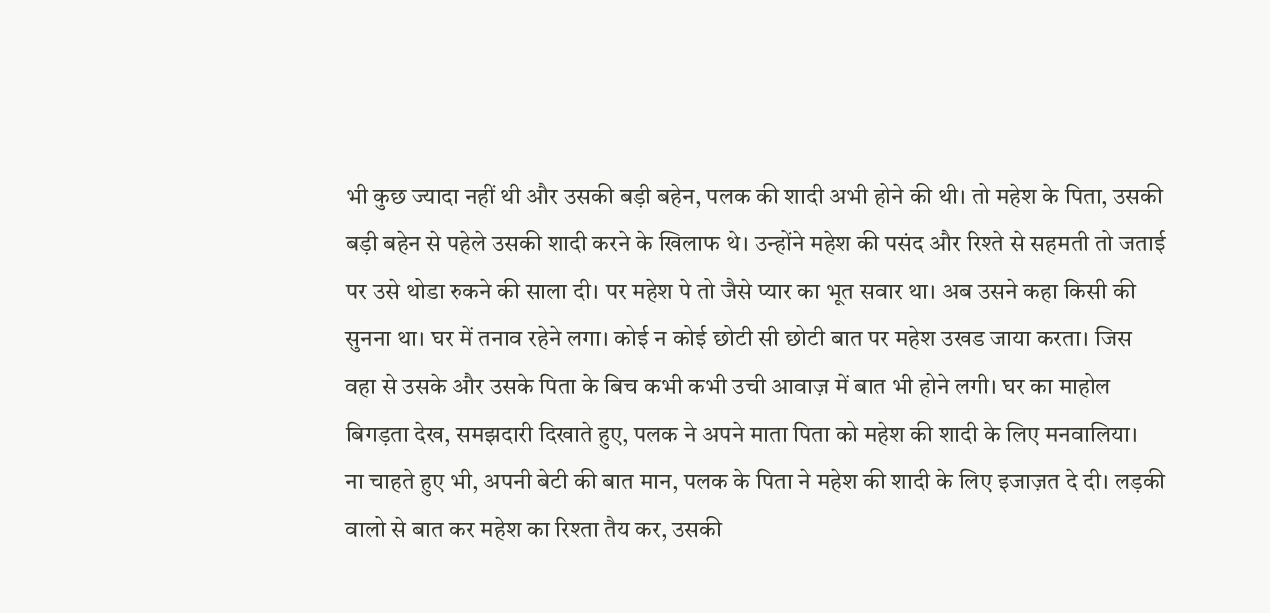भी कुछ ज्यादा नहीं थी और उसकी बड़ी बहेन, पलक की शादी अभी होने की थी। तो महेश के पिता, उसकी बड़ी बहेन से पहेले उसकी शादी करने के खिलाफ थे। उन्होंने महेश की पसंद और रिश्ते से सहमती तो जताई पर उसे थोडा रुकने की साला दी। पर महेश पे तो जैसे प्यार का भूत सवार था। अब उसने कहा किसी की सुनना था। घर में तनाव रहेने लगा। कोई न कोई छोटी सी छोटी बात पर महेश उखड जाया करता। जिस वहा से उसके और उसके पिता के बिच कभी कभी उची आवाज़ में बात भी होने लगी। घर का माहोल बिगड़ता देख, समझदारी दिखाते हुए, पलक ने अपने माता पिता को महेश की शादी के लिए मनवालिया।
ना चाहते हुए भी, अपनी बेटी की बात मान, पलक के पिता ने महेश की शादी के लिए इजाज़त दे दी। लड़की वालो से बात कर महेश का रिश्ता तैय कर, उसकी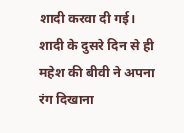शादी करवा दी गई। शादी के दुसरे दिन से ही महेश की बीवी ने अपना रंग दिखाना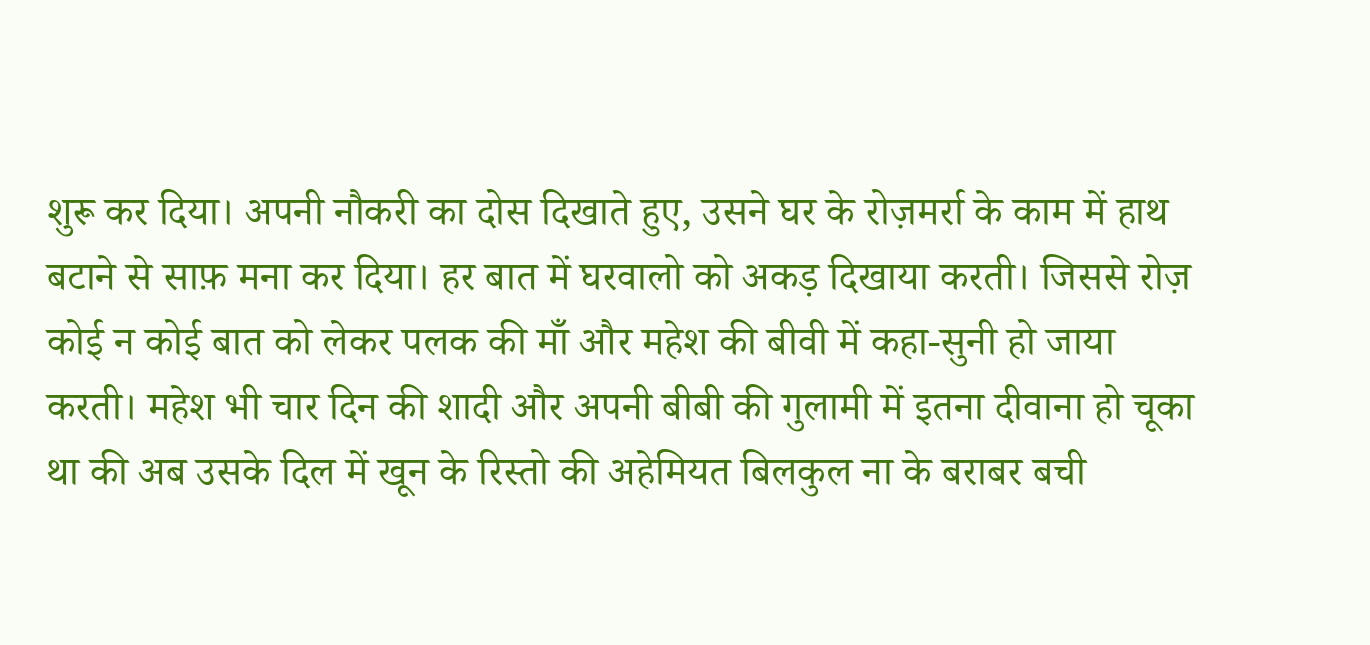शुरू कर दिया। अपनी नौकरी का दोस दिखाते हुए, उसने घर के रोज़मर्रा के काम में हाथ बटाने से साफ़ मना कर दिया। हर बात में घरवालो को अकड़ दिखाया करती। जिससे रोज़ कोई न कोई बात को लेकर पलक की माँ और महेश की बीवी में कहा-सुनी हो जाया करती। महेश भी चार दिन की शादी और अपनी बीबी की गुलामी में इतना दीवाना हो चूका था की अब उसके दिल में खून के रिस्तो की अहेमियत बिलकुल ना के बराबर बची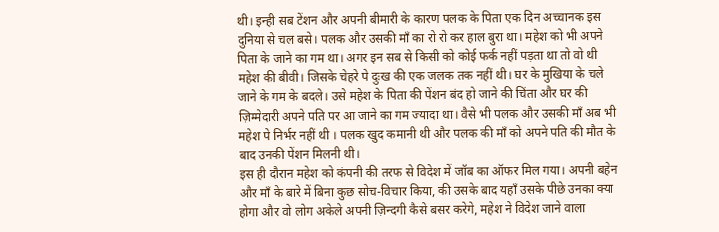थी। इन्ही सब टेंशन और अपनी बीमारी के कारण पलक के पिता एक दिन अच्चानक इस दुनिया से चल बसे। पलक और उसकी माँ का रो रो कर हाल बुरा था। महेश को भी अपने पिता के जाने का गम था। अगर इन सब से किसी को कोई फर्क नहीं पड़ता था तो वो थी महेश की बीवी। जिसके चेहरे पे दुःख की एक जलक तक नहीं थी। घर के मुखिया के चले जाने के गम के बदले। उसे महेश के पिता की पेंशन बंद हो जाने की चिंता और घर की ज़िम्मेदारी अपने पति पर आ जाने का गम ज्यादा था। वैसे भी पलक और उसकी माँ अब भी महेश पे निर्भर नहीं थी । पलक खुद कमानी थी और पलक की माँ को अपने पति की मौत के बाद उनकी पेंशन मिलनी थी।
इस ही दौरान महेश को कंपनी की तरफ से विदेश में जॉब का ऑफर मिल गया। अपनी बहेन और माँ के बारे में बिना कुछ सोच-विचार किया, की उसके बाद यहाँ उसके पीछे उनका क्या होगा और वो लोग अकेले अपनी ज़िन्दगी कैसे बसर करेगे, महेश ने विदेश जाने वाला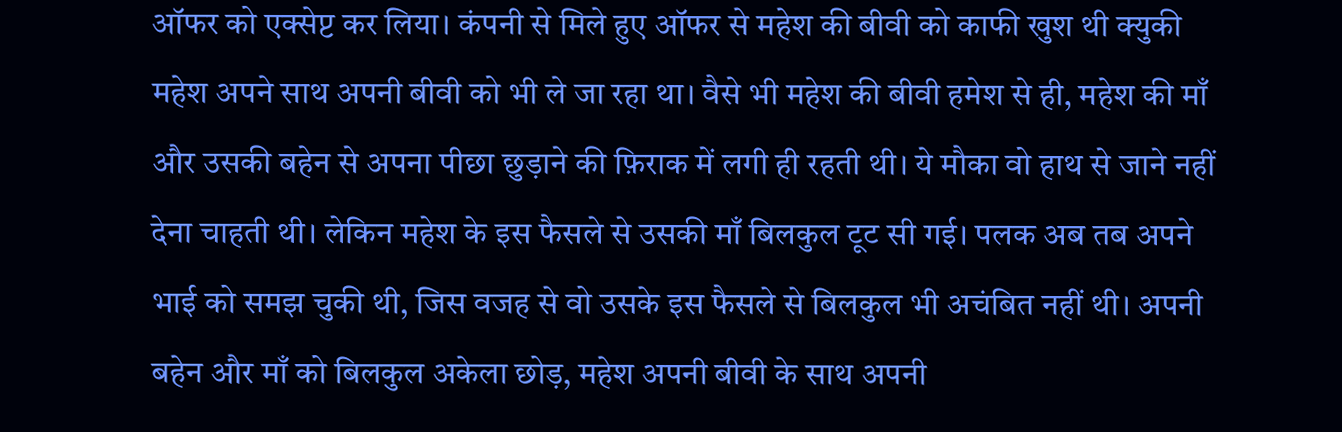ऑफर को एक्सेप्ट कर लिया। कंपनी से मिले हुए ऑफर से महेश की बीवी को काफी खुश थी क्युकी महेश अपने साथ अपनी बीवी को भी ले जा रहा था। वैसे भी महेश की बीवी हमेश से ही, महेश की माँ और उसकी बहेन से अपना पीछा छुड़ाने की फ़िराक में लगी ही रहती थी। ये मौका वो हाथ से जाने नहीं देना चाहती थी। लेकिन महेश के इस फैसले से उसकी माँ बिलकुल टूट सी गई। पलक अब तब अपने भाई को समझ चुकी थी, जिस वजह से वो उसके इस फैसले से बिलकुल भी अचंबित नहीं थी। अपनी बहेन और माँ को बिलकुल अकेला छोड़, महेश अपनी बीवी के साथ अपनी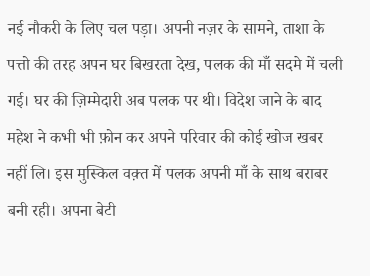नई नौकरी के लिए चल पड़ा। अपनी नज़र के सामने, ताशा के पत्तो की तरह अपन घर बिखरता देख, पलक की माँ सदमे में चली गई। घर की ज़िम्मेदारी अब पलक पर थी। विदेश जाने के बाद महेश ने कभी भी फ़ोन कर अपने परिवार की कोई खोज खबर नहीं लि। इस मुस्किल वक़्त में पलक अपनी माँ के साथ बराबर बनी रही। अपना बेटी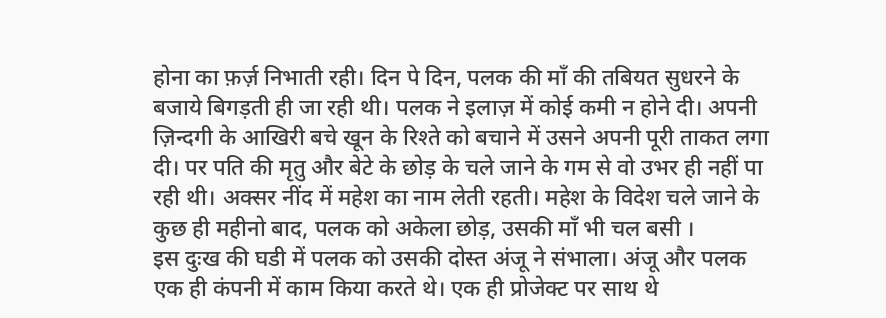होना का फ़र्ज़ निभाती रही। दिन पे दिन, पलक की माँ की तबियत सुधरने के बजाये बिगड़ती ही जा रही थी। पलक ने इलाज़ में कोई कमी न होने दी। अपनी ज़िन्दगी के आखिरी बचे खून के रिश्ते को बचाने में उसने अपनी पूरी ताकत लगा दी। पर पति की मृतु और बेटे के छोड़ के चले जाने के गम से वो उभर ही नहीं पा रही थी। अक्सर नींद में महेश का नाम लेती रहती। महेश के विदेश चले जाने के कुछ ही महीनो बाद, पलक को अकेला छोड़, उसकी माँ भी चल बसी ।
इस दुःख की घडी में पलक को उसकी दोस्त अंजू ने संभाला। अंजू और पलक एक ही कंपनी में काम किया करते थे। एक ही प्रोजेक्ट पर साथ थे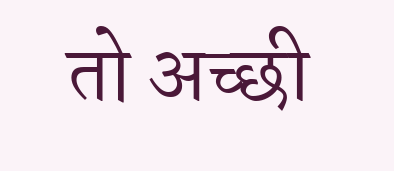तो अच्छी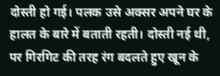दोस्ती हो गई। पलक उसे अक्सर अपने घर के हालत के बारे में बताती रहती। दोस्ती नई थी, पर गिरगिट की तरह रंग बदलते हुए खून के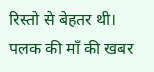रिस्तो से बेहतर थी। पलक की माँ की खबर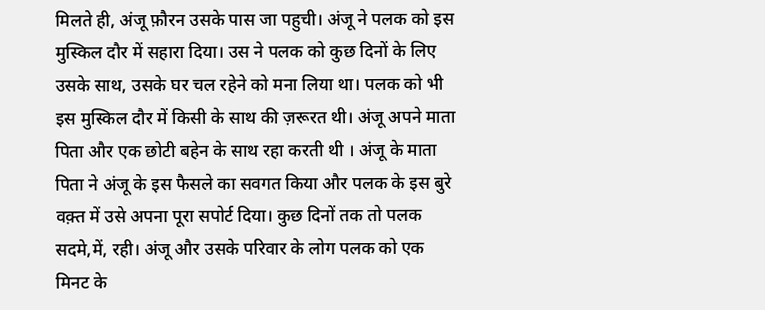मिलते ही, अंजू फ़ौरन उसके पास जा पहुची। अंजू ने पलक को इस मुस्किल दौर में सहारा दिया। उस ने पलक को कुछ दिनों के लिए उसके साथ, उसके घर चल रहेने को मना लिया था। पलक को भी इस मुस्किल दौर में किसी के साथ की ज़रूरत थी। अंजू अपने माता पिता और एक छोटी बहेन के साथ रहा करती थी । अंजू के माता पिता ने अंजू के इस फैसले का सवगत किया और पलक के इस बुरे वक़्त में उसे अपना पूरा सपोर्ट दिया। कुछ दिनों तक तो पलक सदमे,में, रही। अंजू और उसके परिवार के लोग पलक को एक मिनट के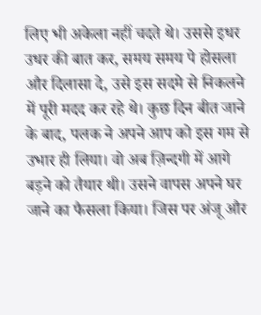लिए भी अकेला नहीं चदते थे। उससे इधर उधर की बात कर, समय समय पे होसला और दिलासा दे, उसे इस सदमे से निकलने में पूरी मदद कर रहे थे। कुछ दिन बीत जाने के बाद, पलक ने अपने आप को इस गम से उभार ही लिया। वो अब ज़िन्दगी में आगे बड़ने को तैयार थी। उसने वापस अपने घर जाने का फैसला किया। जिस पर अंजू और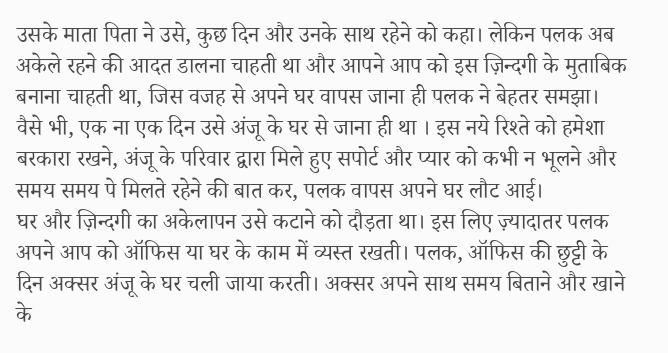उसके माता पिता ने उसे, कुछ दिन और उनके साथ रहेने को कहा। लेकिन पलक अब अकेले रहने की आदत डालना चाहती था और आपने आप को इस ज़िन्दगी के मुताबिक बनाना चाहती था, जिस वजह से अपने घर वापस जाना ही पलक ने बेहतर समझा। वैसे भी, एक ना एक दिन उसे अंजू के घर से जाना ही था । इस नये रिश्ते को हमेशा बरकारा रखने, अंजू के परिवार द्वारा मिले हुए सपोर्ट और प्यार को कभी न भूलने और समय समय पे मिलते रहेने की बात कर, पलक वापस अपने घर लौट आई।
घर और ज़िन्दगी का अकेलापन उसे कटाने को दौड़ता था। इस लिए ज़्यादातर पलक अपने आप को ऑफिस या घर के काम में व्यस्त रखती। पलक, ऑफिस की छुट्टी के दिन अक्सर अंजू के घर चली जाया करती। अक्सर अपने साथ समय बिताने और खाने के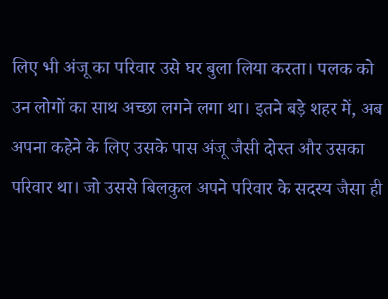लिए भी अंजू का परिवार उसे घर बुला लिया करता। पलक को उन लोगों का साथ अच्छा लगने लगा था। इतने बड़े शहर में, अब अपना कहेने के लिए उसके पास अंजू जैसी दोस्त और उसका परिवार था। जो उससे बिलकुल अपने परिवार के सदस्य जैसा ही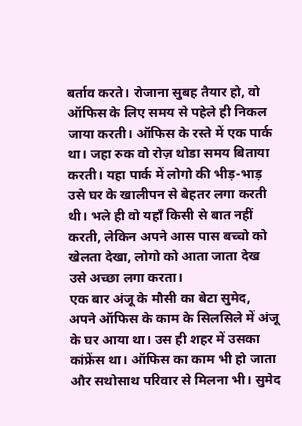बर्ताव करते। रोजाना सुबह तैयार हो, वो ऑफिस के लिए समय से पहेले ही निकल जाया करती। ऑफिस के रस्ते में एक पार्क था। जहा रुक वो रोज़ थोडा समय बिताया करती। यहा पार्क में लोगो की भीड़-भाड़ उसे घर के खालीपन से बेहतर लगा करती थी। भले ही वो यहाँ किसी से बात नहीं करती, लेकिन अपने आस पास बच्चो को खेलता देखा, लोगो को आता जाता देख उसे अच्छा लगा करता।
एक बार अंजू के मौसी का बेटा सुमेद, अपने ऑफिस के काम के सिलसिले में अंजू के घर आया था। उस ही शहर में उसका कांफ्रेंस था। ऑफिस का काम भी हो जाता और सथोसाथ परिवार से मिलना भी। सुमेद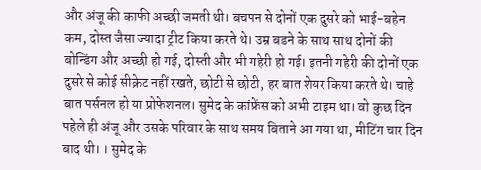और अंजू की काफी अच्छी जमती थी। बचपन से दोनों एक दुसरे को भाई-बहेन कम, दोस्त जैसा ज्यादा ट्रीट किया करते थे। उम्र बडने के साथ साथ दोनों की बोन्डिंग और अच्छी हो गई, दोस्ती और भी गहेरी हो गई। इतनी गहेरी की दोनों एक दुसरे से कोई सीक्रेट नहीं रखते, छोटी से छोटी, हर बात शेयर किया करते थे। चाहे बात पर्सनल हो या प्रोफेशनल। सुमेद के कांफ्रेंस को अभी टाइम था। वो कुछ दिन पहेले ही अंजू और उसके परिवार के साथ समय बिताने आ गया था, मीटिंग चार दिन बाद थी। । सुमेद के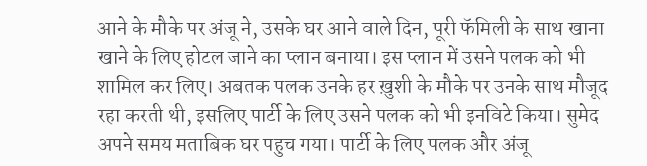आने के मौके पर अंजू ने, उसके घर आने वाले दिन, पूरी फॅमिली के साथ खाना खाने के लिए होटल जाने का प्लान बनाया। इस प्लान में उसने पलक को भी शामिल कर लिए। अबतक पलक उनके हर ख़ुशी के मौके पर उनके साथ मौजूद रहा करती थी, इसलिए पार्टी के लिए उसने पलक को भी इनविटे किया। सुमेद अपने समय मताबिक घर पहुच गया। पार्टी के लिए पलक और अंजू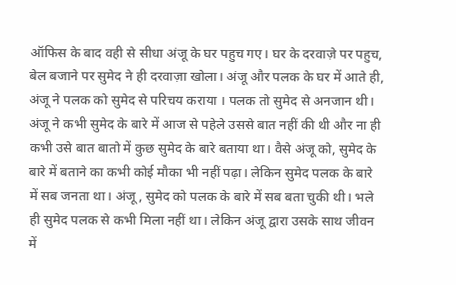ऑफिस के बाद वही से सीधा अंजू के घर पहुच गए। घर के दरवाज़े पर पहुच, बेल बजाने पर सुमेद ने ही दरवाज़ा खोला। अंजू और पलक के घर में आते ही, अंजू ने पलक को सुमेद से परिचय कराया । पलक तो सुमेद से अनजान थी। अंजू ने कभी सुमेद के बारे में आज से पहेले उससे बात नहीं की थी और ना ही कभी उसे बात बातो में कुछ सुमेद के बारे बताया था। वैसे अंजू को, सुमेद के बारे में बताने का कभी कोई मौका भी नहीं पढ़ा। लेकिन सुमेद पलक के बारे में सब जनता था। अंजू, सुमेद को पलक के बारे में सब बता चुकी थी। भले ही सुमेद पलक से कभी मिला नहीं था। लेकिन अंजू द्वारा उसके साथ जीवन में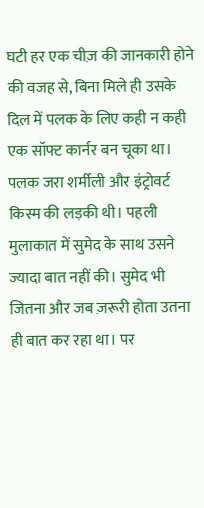घटी हर एक चीज़ की जानकारी होने की वजह से, बिना मिले ही उसके दिल में पलक के लिए कही न कही एक सॉफ्ट कार्नर बन चूका था।
पलक जरा शर्मीली और इंट्रोवर्ट किस्म की लड़की थी। पहली मुलाकात में सुमेद के साथ उसने ज्यादा बात नहीं की। सुमेद भी जितना और जब ज़रूरी होता उतना ही बात कर रहा था। पर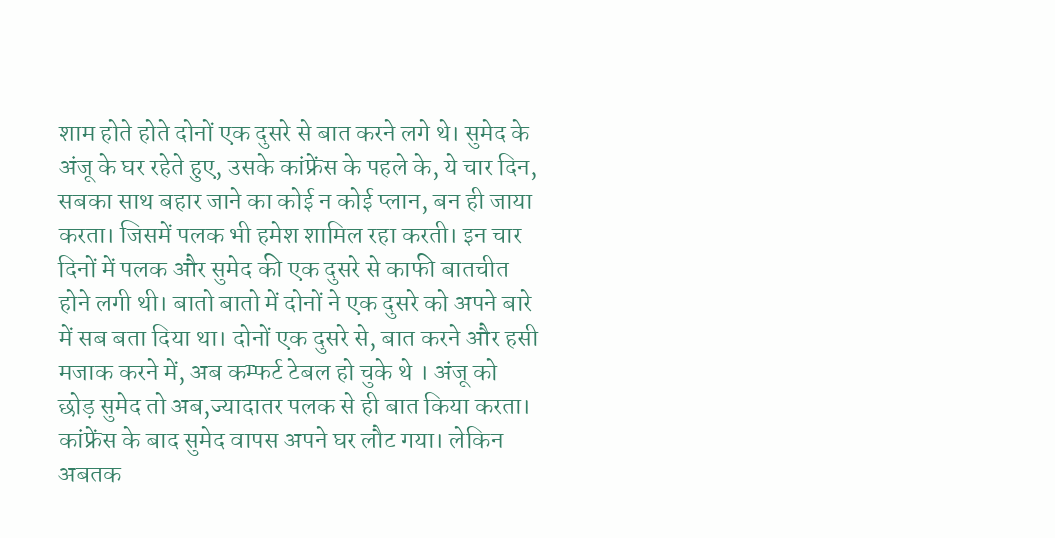शाम होते होते दोनों एक दुसरे से बात करने लगे थे। सुमेद के अंजू के घर रहेते हुए, उसके कांफ्रेंस के पहले के, ये चार दिन, सबका साथ बहार जाने का कोई न कोई प्लान, बन ही जाया करता। जिसमें पलक भी हमेश शामिल रहा करती। इन चार दिनों में पलक और सुमेद की एक दुसरे से काफी बातचीत होने लगी थी। बातो बातो में दोनों ने एक दुसरे को अपने बारे में सब बता दिया था। दोनों एक दुसरे से, बात करने और हसी मजाक करने में, अब कम्फर्ट टेबल हो चुके थे । अंजू को छोड़ सुमेद तो अब,ज्यादातर पलक से ही बात किया करता।
कांफ्रेंस के बाद सुमेद वापस अपने घर लौट गया। लेकिन अबतक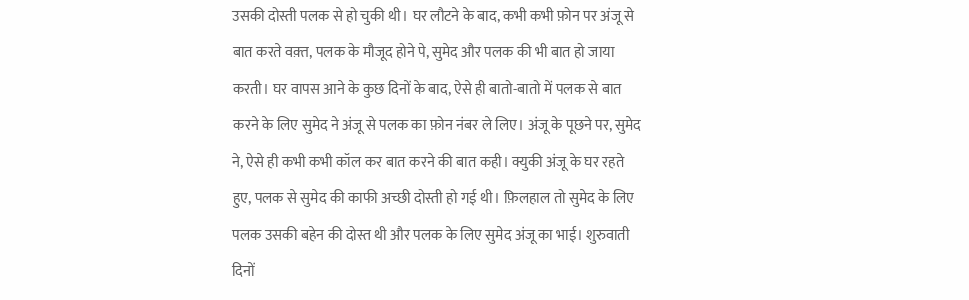उसकी दोस्ती पलक से हो चुकी थी। घर लौटने के बाद, कभी कभी फ़ोन पर अंजू से बात करते वक़्त, पलक के मौजूद होने पे, सुमेद और पलक की भी बात हो जाया करती। घर वापस आने के कुछ दिनों के बाद, ऐसे ही बातो-बातो में पलक से बात करने के लिए सुमेद ने अंजू से पलक का फ़ोन नंबर ले लिए। अंजू के पूछने पर, सुमेद ने, ऐसे ही कभी कभी कॉल कर बात करने की बात कही। क्युकी अंजू के घर रहते हुए, पलक से सुमेद की काफी अच्छी दोस्ती हो गई थी। फ़िलहाल तो सुमेद के लिए पलक उसकी बहेन की दोस्त थी और पलक के लिए सुमेद अंजू का भाई। शुरुवाती दिनों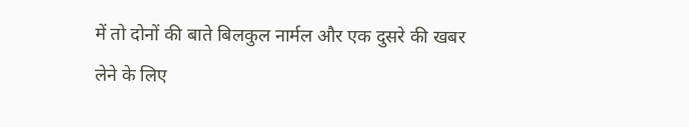में तो दोनों की बाते बिलकुल नार्मल और एक दुसरे की खबर लेने के लिए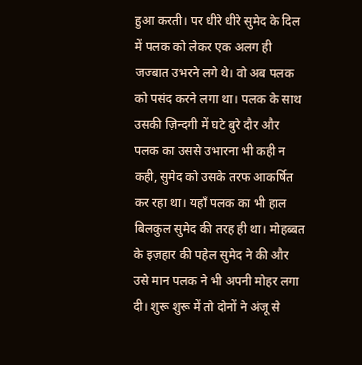हुआ करती। पर धीरे धीरे सुमेद के दिल में पलक को लेकर एक अलग ही जज्बात उभरने लगे थे। वो अब पलक को पसंद करने लगा था। पलक के साथ उसकी ज़िन्दगी में घटे बुरे दौर और पलक का उससे उभारना भी कही न कही, सुमेद को उसके तरफ आकर्षित कर रहा था। यहाँ पलक का भी हाल बिलकुल सुमेद की तरह ही था। मोहब्बत के इज़हार की पहेल सुमेद ने की और उसे मान पलक ने भी अपनी मोहर लगा दी। शुरू शुरू में तो दोनों ने अंजू से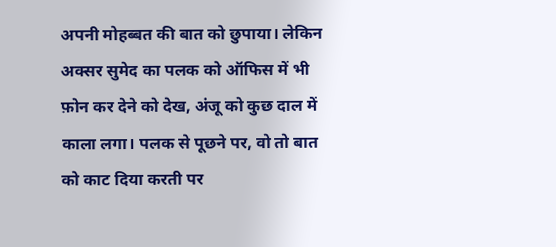अपनी मोहब्बत की बात को छुपाया। लेकिन अक्सर सुमेद का पलक को ऑफिस में भी फ़ोन कर देने को देख, अंजू को कुछ दाल में काला लगा। पलक से पूछने पर, वो तो बात को काट दिया करती पर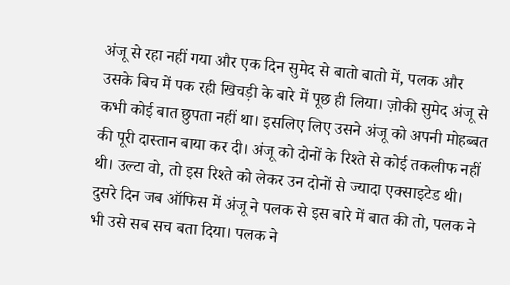अंजू से रहा नहीं गया और एक दिन सुमेद से बातो बातो में, पलक और उसके बिच में पक रही खिचड़ी के बारे में पूछ ही लिया। ज़ोकी सुमेद अंजू से कभी कोई बात छुपता नहीं था। इसलिए लिए उसने अंजू को अपनी मोहब्बत की पूरी दास्तान बाया कर दी। अंजू को दोनों के रिश्ते से कोई तकलीफ नहीं थी। उल्टा वो, तो इस रिश्ते को लेकर उन दोनों से ज्यादा एक्साइटेड थी।
दुसरे दिन जब ऑफिस में अंजू ने पलक से इस बारे में बात की तो, पलक ने भी उसे सब सच बता दिया। पलक ने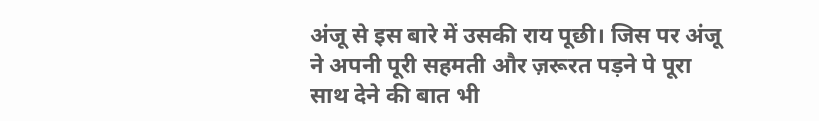अंजू से इस बारे में उसकी राय पूछी। जिस पर अंजू ने अपनी पूरी सहमती और ज़रूरत पड़ने पे पूरा साथ देने की बात भी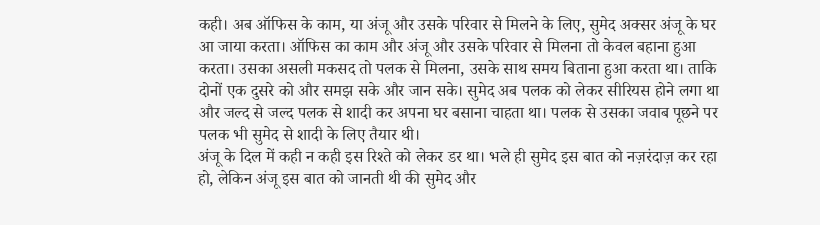कही। अब ऑफिस के काम, या अंजू और उसके परिवार से मिलने के लिए, सुमेद अक्सर अंजू के घर आ जाया करता। ऑफिस का काम और अंजू और उसके परिवार से मिलना तो केवल बहाना हुआ करता। उसका असली मकसद तो पलक से मिलना, उसके साथ समय बिताना हुआ करता था। ताकि दोनों एक दुसरे को और समझ सके और जान सके। सुमेद अब पलक को लेकर सीरियस होने लगा था और जल्द से जल्द पलक से शादी कर अपना घर बसाना चाहता था। पलक से उसका जवाब पूछने पर पलक भी सुमेद से शादी के लिए तैयार थी।
अंजू के दिल में कही न कही इस रिश्ते को लेकर डर था। भले ही सुमेद इस बात को नज़रंदाज़ कर रहा हो, लेकिन अंजू इस बात को जानती थी की सुमेद और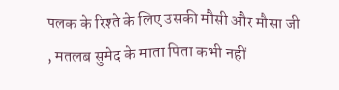पलक के रिश्ते के लिए उसकी मौसी और मौसा जी , मतलब सुमेद के माता पिता कभी नहीं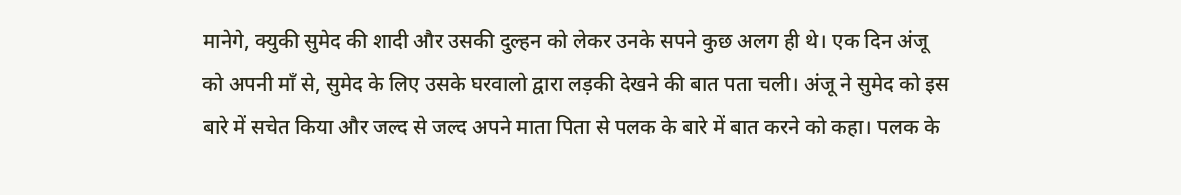मानेगे, क्युकी सुमेद की शादी और उसकी दुल्हन को लेकर उनके सपने कुछ अलग ही थे। एक दिन अंजू को अपनी माँ से, सुमेद के लिए उसके घरवालो द्वारा लड़की देखने की बात पता चली। अंजू ने सुमेद को इस बारे में सचेत किया और जल्द से जल्द अपने माता पिता से पलक के बारे में बात करने को कहा। पलक के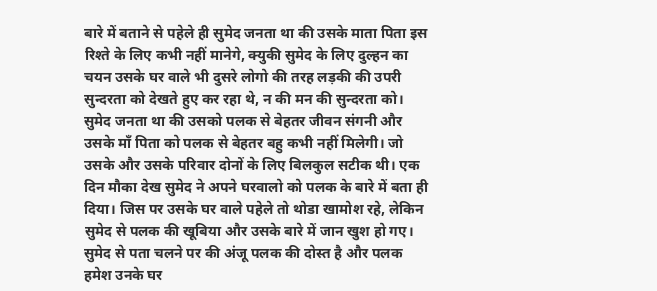बारे में बताने से पहेले ही सुमेद जनता था की उसके माता पिता इस रिश्ते के लिए कभी नहीं मानेगे, क्युकी सुमेद के लिए दुल्हन का चयन उसके घर वाले भी दुसरे लोगो की तरह लड़की की उपरी सुन्दरता को देखते हुए कर रहा थे, न की मन की सुन्दरता को। सुमेद जनता था की उसको पलक से बेहतर जीवन संगनी और उसके माँ पिता को पलक से बेहतर बहु कभी नहीं मिलेगी। जो उसके और उसके परिवार दोनों के लिए बिलकुल सटीक थी। एक दिन मौका देख सुमेद ने अपने घरवालो को पलक के बारे में बता ही दिया। जिस पर उसके घर वाले पहेले तो थोडा खामोश रहे, लेकिन सुमेद से पलक की खूबिया और उसके बारे में जान खुश हो गए। सुमेद से पता चलने पर की अंजू पलक की दोस्त है और पलक हमेश उनके घर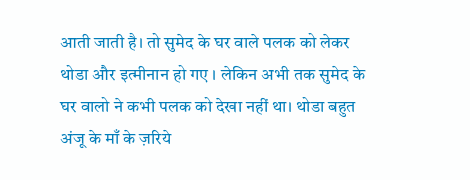आती जाती है। तो सुमेद के घर वाले पलक को लेकर थोडा और इत्मीनान हो गए । लेकिन अभी तक सुमेद के घर वालो ने कभी पलक को देखा नहीं था। थोडा बहुत अंजू के माँ के ज़रिये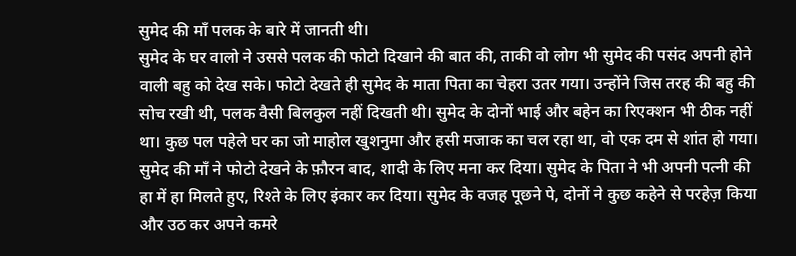सुमेद की माँ पलक के बारे में जानती थी।
सुमेद के घर वालो ने उससे पलक की फोटो दिखाने की बात की, ताकी वो लोग भी सुमेद की पसंद अपनी होने वाली बहु को देख सके। फोटो देखते ही सुमेद के माता पिता का चेहरा उतर गया। उन्होंने जिस तरह की बहु की सोच रखी थी, पलक वैसी बिलकुल नहीं दिखती थी। सुमेद के दोनों भाई और बहेन का रिएक्शन भी ठीक नहीं था। कुछ पल पहेले घर का जो माहोल खुशनुमा और हसी मजाक का चल रहा था, वो एक दम से शांत हो गया। सुमेद की माँ ने फोटो देखने के फ़ौरन बाद, शादी के लिए मना कर दिया। सुमेद के पिता ने भी अपनी पत्नी की हा में हा मिलते हुए, रिश्ते के लिए इंकार कर दिया। सुमेद के वजह पूछने पे, दोनों ने कुछ कहेने से परहेज़ किया और उठ कर अपने कमरे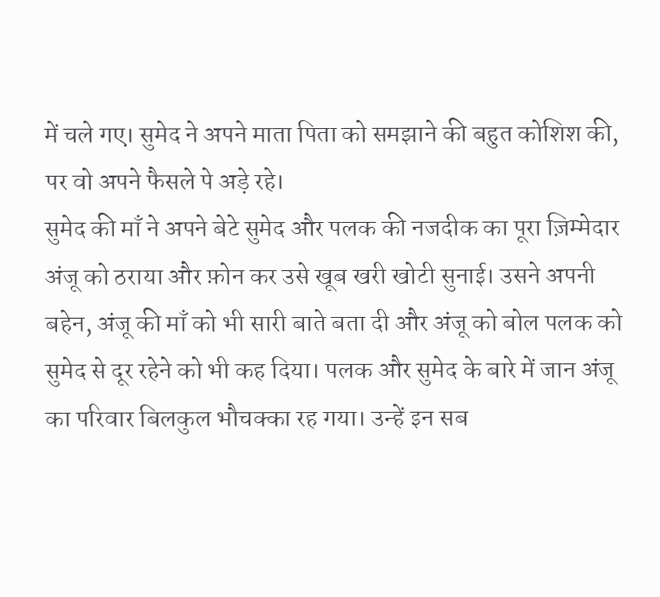में चले गए। सुमेद ने अपने माता पिता को समझाने की बहुत कोशिश की, पर वो अपने फैसले पे अड़े रहे।
सुमेद की माँ ने अपने बेटे सुमेद और पलक की नजदीक का पूरा ज़िम्मेदार अंजू को ठराया और फ़ोन कर उसे खूब खरी खोटी सुनाई। उसने अपनी बहेन, अंजू की माँ को भी सारी बाते बता दी और अंजू को बोल पलक को सुमेद से दूर रहेने को भी कह दिया। पलक और सुमेद के बारे में जान अंजू का परिवार बिलकुल भौचक्का रह गया। उन्हें इन सब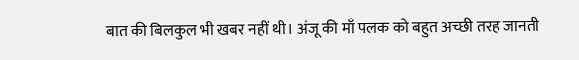बात की बिलकुल भी खबर नहीं थी। अंजू की माँ पलक को बहुत अच्छी तरह जानती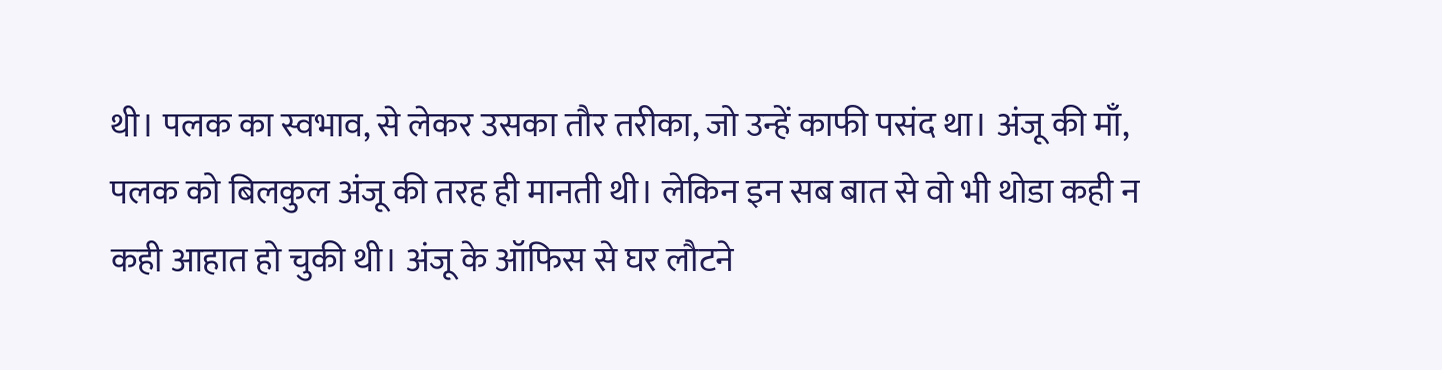थी। पलक का स्वभाव, से लेकर उसका तौर तरीका, जो उन्हें काफी पसंद था। अंजू की माँ, पलक को बिलकुल अंजू की तरह ही मानती थी। लेकिन इन सब बात से वो भी थोडा कही न कही आहात हो चुकी थी। अंजू के ऑफिस से घर लौटने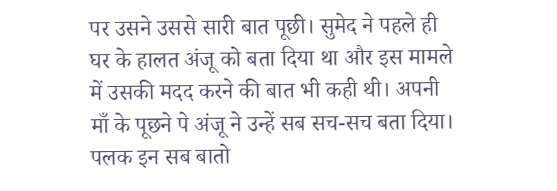पर उसने उससे सारी बात पूछी। सुमेद ने पहले ही घर के हालत अंजू को बता दिया था और इस मामले में उसकी मदद करने की बात भी कही थी। अपनी माँ के पूछने पे अंजू ने उन्हें सब सच-सच बता दिया। पलक इन सब बातो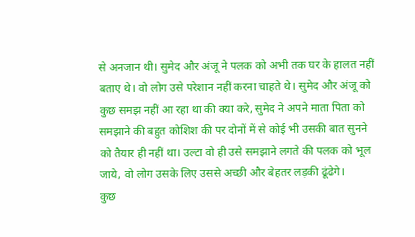से अनजान थी। सुमेद और अंजू ने पलक को अभी तक घर के हालत नहीं बताए थे। वो लोग उसे परेशान नहीं करना चाहते थे। सुमेद और अंजू को कुछ समझ नहीं आ रहा था की क्या करे, सुमेद ने अपने माता पिता को समझाने की बहुत कोशिश की पर दोनों में से कोई भी उसकी बात सुनने को तैयार ही नहीं था। उल्टा वो ही उसे समझाने लगते की पलक को भूल जाये, वो लोग उसके लिए उससे अच्छी और बेहतर लड़की ढूंढेगे।
कुछ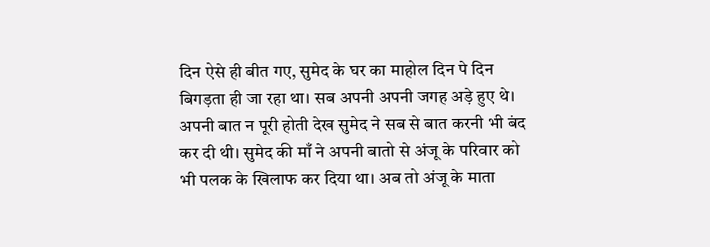दिन ऐसे ही बीत गए, सुमेद के घर का माहोल दिन पे दिन बिगड़ता ही जा रहा था। सब अपनी अपनी जगह अड़े हुए थे। अपनी बात न पूरी होती देख सुमेद ने सब से बात करनी भी बंद कर दी थी। सुमेद की माँ ने अपनी बातो से अंजू के परिवार को भी पलक के खिलाफ कर दिया था। अब तो अंजू के माता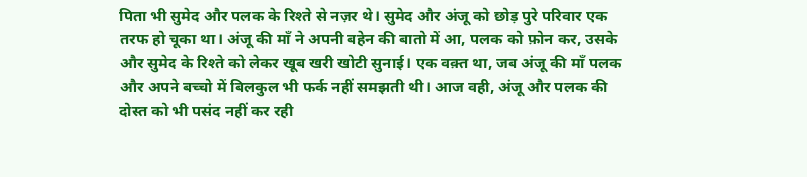पिता भी सुमेद और पलक के रिश्ते से नज़र थे। सुमेद और अंजू को छोड़ पुरे परिवार एक तरफ हो चूका था। अंजू की माँ ने अपनी बहेन की बातो में आ, पलक को फ़ोन कर, उसके और सुमेद के रिश्ते को लेकर खूब खरी खोटी सुनाई। एक वक़्त था, जब अंजू की माँ पलक और अपने बच्चो में बिलकुल भी फर्क नहीं समझती थी। आज वही, अंजू और पलक की दोस्त को भी पसंद नहीं कर रही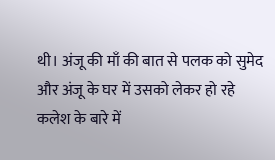थी। अंजू की माँ की बात से पलक को सुमेद और अंजू के घर में उसको लेकर हो रहे कलेश के बारे में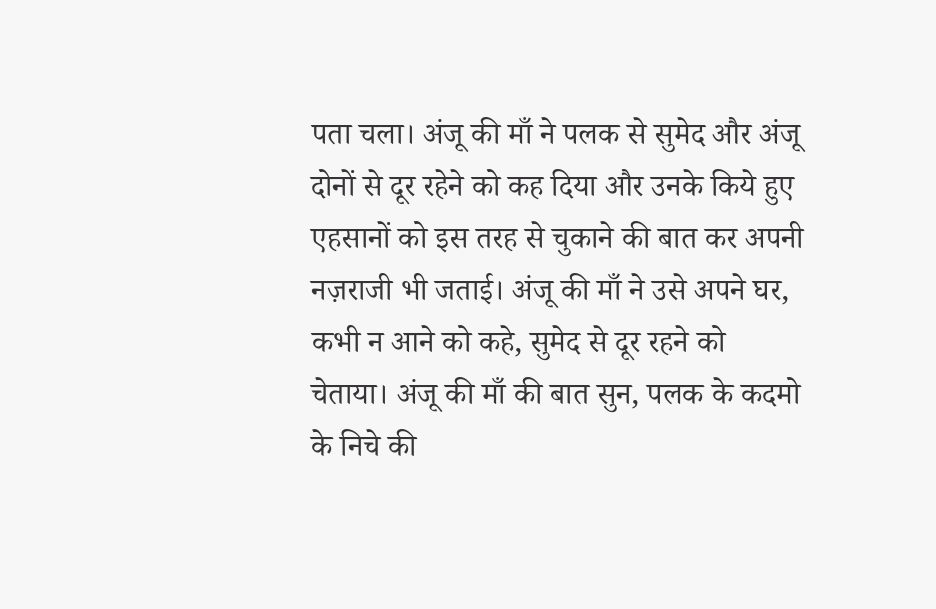पता चला। अंजू की माँ ने पलक से सुमेद और अंजू दोनों से दूर रहेने को कह दिया और उनके किये हुए एहसानों को इस तरह से चुकाने की बात कर अपनी नज़राजी भी जताई। अंजू की माँ ने उसे अपने घर, कभी न आने को कहे, सुमेद से दूर रहने को चेताया। अंजू की माँ की बात सुन, पलक के कदमो के निचे की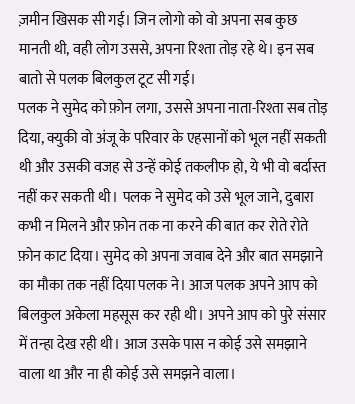ज़मीन खिसक सी गई। जिन लोगो को वो अपना सब कुछ मानती थी, वही लोग उससे, अपना रिश्ता तोड़ रहे थे। इन सब बातो से पलक बिलकुल टूट सी गई।
पलक ने सुमेद को फ़ोन लगा, उससे अपना नाता-रिश्ता सब तोड़ दिया, क्युकी वो अंजू के परिवार के एहसानों को भूल नहीं सकती थी और उसकी वजह से उन्हें कोई तकलीफ हो, ये भी वो बर्दास्त नहीं कर सकती थी। पलक ने सुमेद को उसे भूल जाने, दुबारा कभी न मिलने और फ़ोन तक ना करने की बात कर रोते रोते फ़ोन काट दिया। सुमेद को अपना जवाब देने और बात समझाने का मौका तक नहीं दिया पलक ने। आज पलक अपने आप को बिलकुल अकेला महसूस कर रही थी। अपने आप को पुरे संसार में तन्हा देख रही थी। आज उसके पास न कोई उसे समझाने वाला था और ना ही कोई उसे समझने वाला।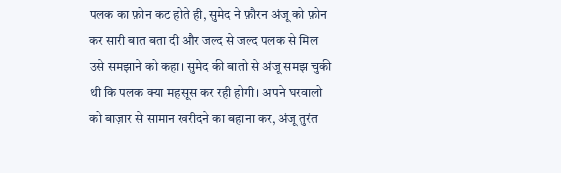पलक का फ़ोन कट होते ही, सुमेद ने फ़ौरन अंजू को फ़ोन कर सारी बात बता दी और जल्द से जल्द पलक से मिल उसे समझाने को कहा। सुमेद की बातो से अंजू समझ चुकी थी कि पलक क्या महसूस कर रही होगी। अपने घरवालो को बाज़ार से सामान खरीदने का बहाना कर, अंजू तुरंत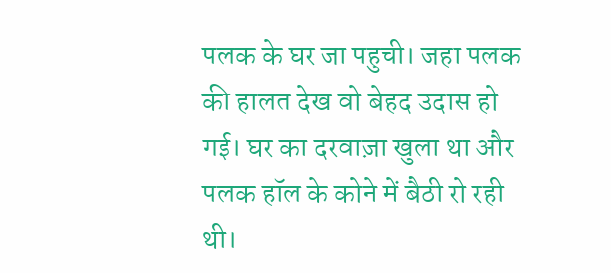पलक के घर जा पहुची। जहा पलक की हालत देख वो बेहद उदास हो गई। घर का दरवाज़ा खुला था और पलक हॉल के कोने में बैठी रो रही थी।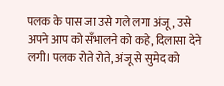पलक के पास जा उसे गले लगा अंजू, उसे अपने आप को सँभालने को कहे, दिलासा देने लगी। पलक रोते रोते, अंजू से सुमेद को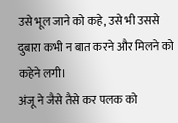उसे भूल जाने को कहे, उसे भी उससे दुबारा कभी न बात करने और मिलने को कहेने लगी।
अंजू ने जैसे तैसे कर पलक को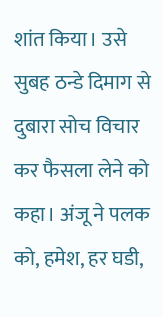शांत किया। उसे सुबह ठन्डे दिमाग से दुबारा सोच विचार कर फैसला लेने को कहा। अंजू ने पलक को, हमेश, हर घडी,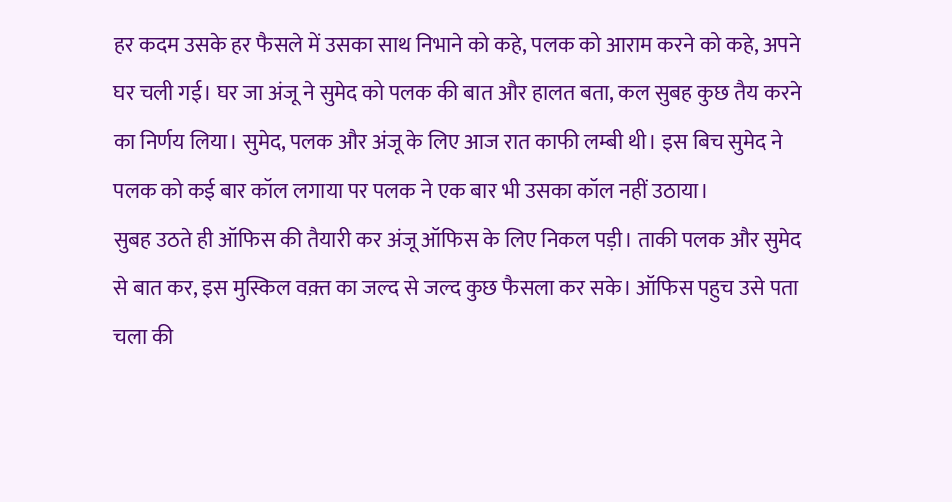हर कदम उसके हर फैसले में उसका साथ निभाने को कहे, पलक को आराम करने को कहे, अपने घर चली गई। घर जा अंजू ने सुमेद को पलक की बात और हालत बता, कल सुबह कुछ तैय करने का निर्णय लिया। सुमेद, पलक और अंजू के लिए आज रात काफी लम्बी थी। इस बिच सुमेद ने पलक को कई बार कॉल लगाया पर पलक ने एक बार भी उसका कॉल नहीं उठाया।
सुबह उठते ही ऑफिस की तैयारी कर अंजू ऑफिस के लिए निकल पड़ी। ताकी पलक और सुमेद से बात कर, इस मुस्किल वक़्त का जल्द से जल्द कुछ फैसला कर सके। ऑफिस पहुच उसे पता चला की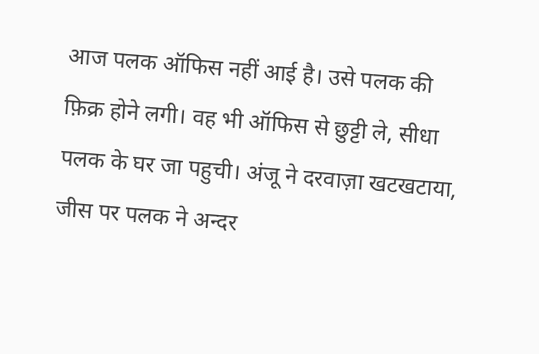आज पलक ऑफिस नहीं आई है। उसे पलक की फ़िक्र होने लगी। वह भी ऑफिस से छुट्टी ले, सीधा पलक के घर जा पहुची। अंजू ने दरवाज़ा खटखटाया, जीस पर पलक ने अन्दर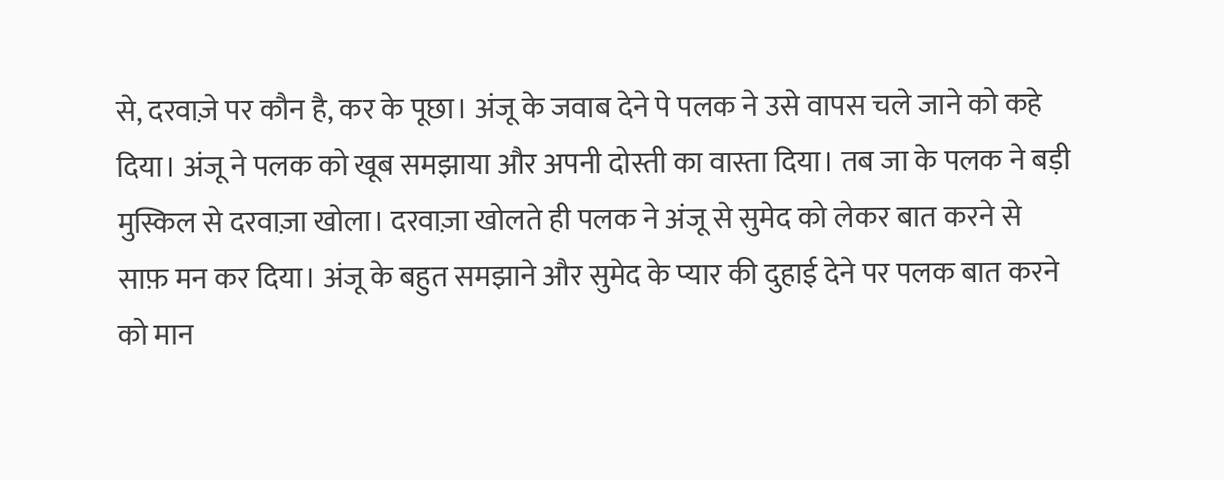से, दरवाज़े पर कौन है, कर के पूछा। अंजू के जवाब देने पे पलक ने उसे वापस चले जाने को कहे दिया। अंजू ने पलक को खूब समझाया और अपनी दोस्ती का वास्ता दिया। तब जा के पलक ने बड़ी मुस्किल से दरवाज़ा खोला। दरवाज़ा खोलते ही पलक ने अंजू से सुमेद को लेकर बात करने से साफ़ मन कर दिया। अंजू के बहुत समझाने और सुमेद के प्यार की दुहाई देने पर पलक बात करने को मान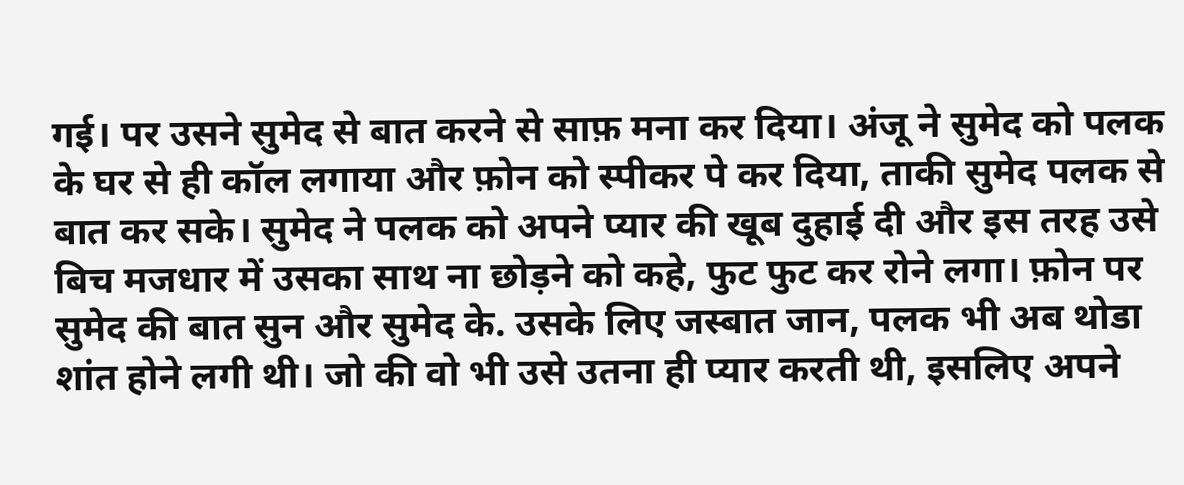गई। पर उसने सुमेद से बात करने से साफ़ मना कर दिया। अंजू ने सुमेद को पलक के घर से ही कॉल लगाया और फ़ोन को स्पीकर पे कर दिया, ताकी सुमेद पलक से बात कर सके। सुमेद ने पलक को अपने प्यार की खूब दुहाई दी और इस तरह उसे बिच मजधार में उसका साथ ना छोड़ने को कहे, फुट फुट कर रोने लगा। फ़ोन पर सुमेद की बात सुन और सुमेद के. उसके लिए जस्बात जान, पलक भी अब थोडा शांत होने लगी थी। जो की वो भी उसे उतना ही प्यार करती थी, इसलिए अपने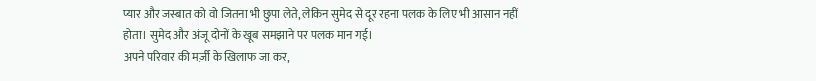प्यार और जस्बात को वो जितना भी छुपा लेते, लेकिन सुमेद से दूर रहना पलक के लिए भी आसान नहीं होता। सुमेद और अंजू दोनों के खूब समझाने पर पलक मान गई।
अपने परिवार की मर्ज़ी के खिलाफ जा कर,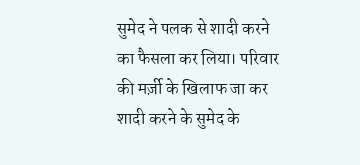सुमेद ने पलक से शादी करने का फैसला कर लिया। परिवार की मर्ज़ी के खिलाफ जा कर शादी करने के सुमेद के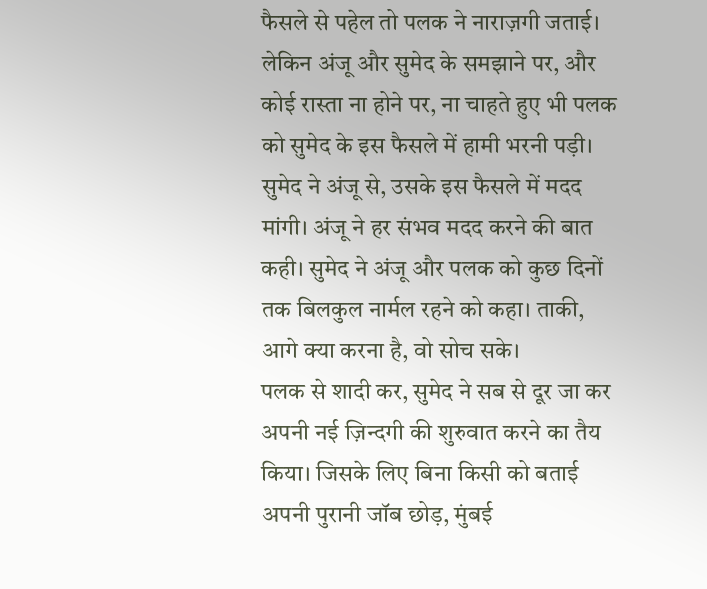फैसले से पहेल तो पलक ने नाराज़गी जताई। लेकिन अंजू और सुमेद के समझाने पर, और कोई रास्ता ना होने पर, ना चाहते हुए भी पलक को सुमेद के इस फैसले में हामी भरनी पड़ी। सुमेद ने अंजू से, उसके इस फैसले में मदद मांगी। अंजू ने हर संभव मदद करने की बात कही। सुमेद ने अंजू और पलक को कुछ दिनों तक बिलकुल नार्मल रहने को कहा। ताकी, आगे क्या करना है, वो सोच सके।
पलक से शादी कर, सुमेद ने सब से दूर जा कर अपनी नई ज़िन्दगी की शुरुवात करने का तैय किया। जिसके लिए बिना किसी को बताई अपनी पुरानी जॉब छोड़, मुंबई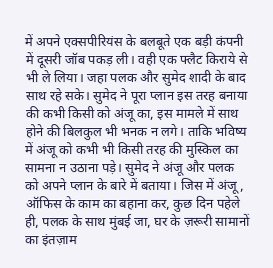में अपने एक्सपीरियंस के बलबूते एक बड़ी कंपनी में दूसरी जॉब पकड़ ली। वही एक फ्लैट किराये से भी ले लिया। जहा पलक और सुमेद शादी के बाद साथ रहे सके। सुमेद ने पूरा प्लान इस तरह बनाया की कभी किसी को अंजू का, इस मामले में साथ होने की बिलकुल भी भनक न लगे। ताकि भविष्य में अंजू को कभी भी किसी तरह की मुस्किल का सामना न उठाना पड़े। सुमेद ने अंजू और पलक को अपने प्लान के बारे में बताया। जिस में अंजू, ऑफिस के काम का बहाना कर, कुछ दिन पहेले ही, पलक के साथ मुंबई जा, घर के ज़रूरी सामानों का इंतज़ाम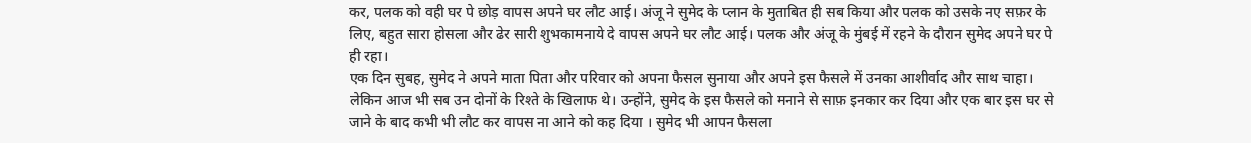कर, पलक को वही घर पे छोड़ वापस अपने घर लौट आई। अंजू ने सुमेद के प्लान के मुताबित ही सब किया और पलक को उसके नए सफ़र के लिए, बहुत सारा होसला और ढेर सारी शुभकामनाये दे वापस अपने घर लौट आई। पलक और अंजू के मुंबई में रहने के दौरान सुमेद अपने घर पे ही रहा।
एक दिन सुबह, सुमेद ने अपने माता पिता और परिवार को अपना फैसल सुनाया और अपने इस फैसले में उनका आशीर्वाद और साथ चाहा। लेकिन आज भी सब उन दोनों के रिश्ते के खिलाफ थे। उन्होंने, सुमेद के इस फैसले को मनाने से साफ़ इनकार कर दिया और एक बार इस घर से जाने के बाद कभी भी लौट कर वापस ना आने को कह दिया । सुमेद भी आपन फैसला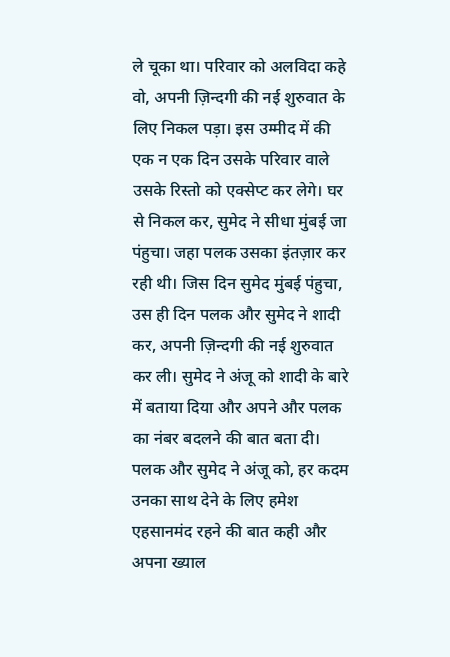ले चूका था। परिवार को अलविदा कहे वो, अपनी ज़िन्दगी की नई शुरुवात के लिए निकल पड़ा। इस उम्मीद में की एक न एक दिन उसके परिवार वाले उसके रिस्तो को एक्सेप्ट कर लेगे। घर से निकल कर, सुमेद ने सीधा मुंबई जा पंहुचा। जहा पलक उसका इंतज़ार कर रही थी। जिस दिन सुमेद मुंबई पंहुचा, उस ही दिन पलक और सुमेद ने शादी कर, अपनी ज़िन्दगी की नई शुरुवात कर ली। सुमेद ने अंजू को शादी के बारे में बताया दिया और अपने और पलक का नंबर बदलने की बात बता दी। पलक और सुमेद ने अंजू को, हर कदम उनका साथ देने के लिए हमेश एहसानमंद रहने की बात कही और अपना ख्याल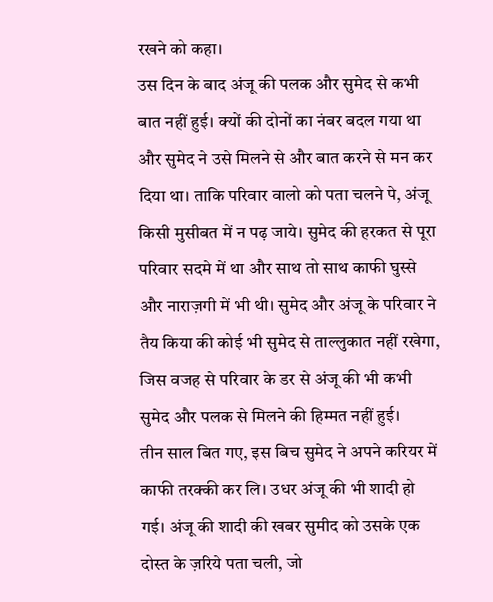रखने को कहा।
उस दिन के बाद अंजू की पलक और सुमेद से कभी बात नहीं हुई। क्यों की दोनों का नंबर बदल गया था और सुमेद ने उसे मिलने से और बात करने से मन कर दिया था। ताकि परिवार वालो को पता चलने पे, अंजू किसी मुसीबत में न पढ़ जाये। सुमेद की हरकत से पूरा परिवार सदमे में था और साथ तो साथ काफी घुस्से और नाराज़गी में भी थी। सुमेद और अंजू के परिवार ने तैय किया की कोई भी सुमेद से ताल्लुकात नहीं रखेगा, जिस वजह से परिवार के डर से अंजू की भी कभी सुमेद और पलक से मिलने की हिम्मत नहीं हुई।
तीन साल बित गए, इस बिच सुमेद ने अपने करियर में काफी तरक्की कर लि। उधर अंजू की भी शादी हो गई। अंजू की शादी की खबर सुमीद को उसके एक दोस्त के ज़रिये पता चली, जो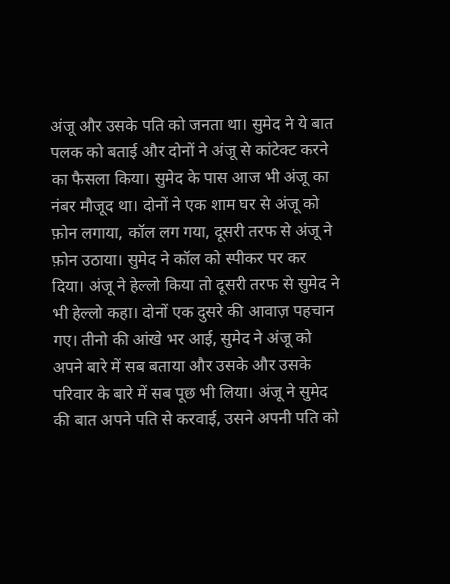अंजू और उसके पति को जनता था। सुमेद ने ये बात पलक को बताई और दोनों ने अंजू से कांटेक्ट करने का फैसला किया। सुमेद के पास आज भी अंजू का नंबर मौजूद था। दोनों ने एक शाम घर से अंजू को फ़ोन लगाया, कॉल लग गया, दूसरी तरफ से अंजू ने फ़ोन उठाया। सुमेद ने कॉल को स्पीकर पर कर दिया। अंजू ने हेल्लो किया तो दूसरी तरफ से सुमेद ने भी हेल्लो कहा। दोनों एक दुसरे की आवाज़ पहचान गए। तीनो की आंखे भर आई, सुमेद ने अंजू को अपने बारे में सब बताया और उसके और उसके परिवार के बारे में सब पूछ भी लिया। अंजू ने सुमेद की बात अपने पति से करवाई, उसने अपनी पति को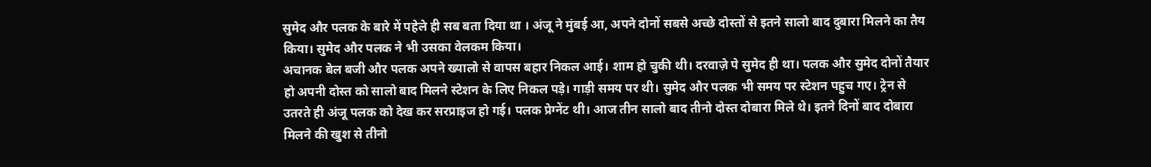सुमेद और पलक के बारे में पहेले ही सब बता दिया था । अंजू ने मुंबई आ, अपने दोनों सबसे अच्छे दोस्तों से इतने सालो बाद दुबारा मिलने का तैय किया। सुमेद और पलक ने भी उसका वेलकम किया।
अचानक बेल बजी और पलक अपने ख्यालो से वापस बहार निकल आई। शाम हो चुकी थी। दरवाज़े पे सुमेद ही था। पलक और सुमेद दोनों तैयार हो अपनी दोस्त को सालो बाद मिलने स्टेशन के लिए निकल पड़े। गाड़ी समय पर थी। सुमेद और पलक भी समय पर स्टेशन पहुच गए। ट्रेन से उतरते ही अंजू पलक को देख कर सरप्राइज हो गई। पलक प्रेग्नेंट थी। आज तीन सालो बाद तीनो दोस्त दोबारा मिले थे। इतने दिनों बाद दोबारा मिलने की खुश से तीनो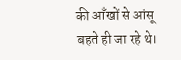की आँखों से आंसू बहते ही जा रहे थे।